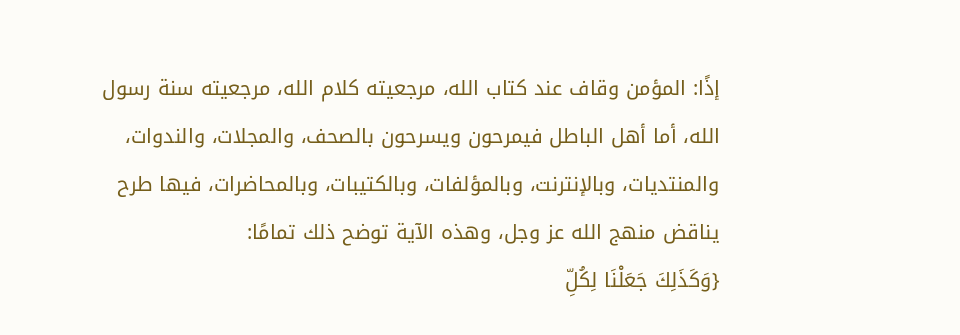إذًا: المؤمن وقاف عند كتاب الله، مرجعيته كلام الله، مرجعيته سنة رسول الله، أما أهل الباطل فيمرحون ويسرحون بالصحف، والمجلات، والندوات، والمنتديات، وبالإنترنت، وبالمؤلفات، وبالكتيبات، وبالمحاضرات، فيها طرح يناقض منهج الله عز وجل، وهذه الآية توضح ذلك تمامًا:
{وَكَذَلِكَ جَعَلْنَا لِكُلِّ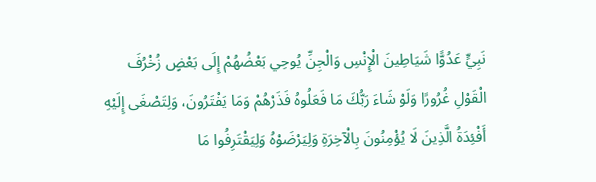نَبِيٍّ عَدُوًّا شَيَاطِينَ الْإِنْسِ وَالْجِنِّ يُوحِي بَعْضُهُمْ إِلَى بَعْضٍ زُخْرُفَ الْقَوْلِ غُرُورًا وَلَوْ شَاءَ رَبُّكَ مَا فَعَلُوهُ فَذَرْهُمْ وَمَا يَفْتَرُونَ، وَلِتَصْغَى إِلَيْهِ أَفْئِدَةُ الَّذِينَ لَا يُؤْمِنُونَ بِالْآخِرَةِ وَلِيَرْضَوْهُ وَلِيَقْتَرِفُوا مَا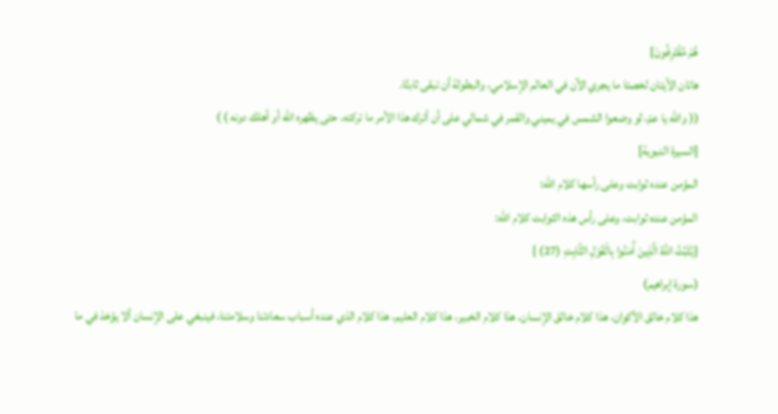هُمْ مُقْتَرِفُونَ}
هاتان الآيتان لخصتا ما يجري الآن في العالم الإسلامي، والبطولة أن تبقى ثابتًا.
(( والله يا عمّ، لو وضعوا الشمس في يميني والقمر في شمالي على أن أترك هذا الأمر ما تركته، حتى يظهره الله أو أهلك دونه ) )
[السيرة النبوية]
المؤمن عنده ثوابت وعلى رأسها كلام الله:
المؤمن عنده ثوابت، وعلى رأس هذه الثوابت كلام الله:
{يُثَبِّتُ اللَّهُ الَّذِينَ آَمَنُوا بِالْقَوْلِ الثَّابِتِ (27) }
(سورة إبراهيم)
هذا كلام خالق الأكوان، هذا كلام خالق الإنسان، هذا كلام الخبير، هذا كلام العليم، هذا كلام الذي عنده أسباب سعادتنا وسلامتنا، فينبغي على الإنسان ألا يؤخذ في ما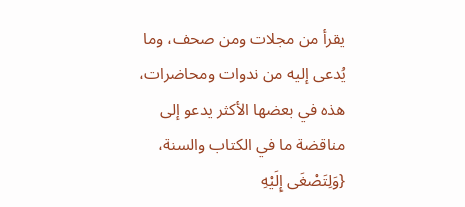يقرأ من مجلات ومن صحف، وما يُدعى إليه من ندوات ومحاضرات، هذه في بعضها الأكثر يدعو إلى مناقضة ما في الكتاب والسنة،
{وَلِتَصْغَى إِلَيْهِ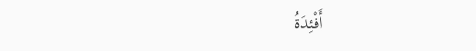أَفْئِدَةُ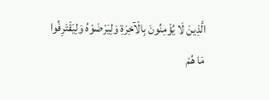الَّذِينَ لَا يُؤْمِنُونَ بِالْآخِرَةِ وَلِيَرْضَوْهُ وَلِيَقْتَرِفُوا مَا هُمْ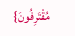مُقْتَرِفُونَ}